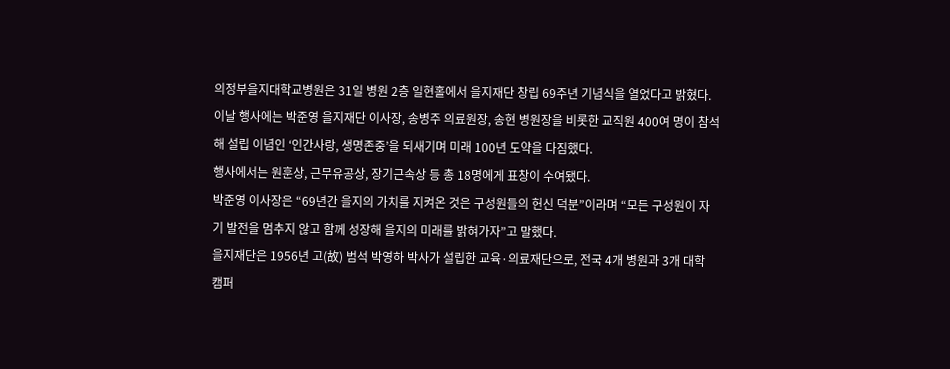의정부을지대학교병원은 31일 병원 2층 일현홀에서 을지재단 창립 69주년 기념식을 열었다고 밝혔다.
이날 행사에는 박준영 을지재단 이사장, 송병주 의료원장, 송현 병원장을 비롯한 교직원 400여 명이 참석해 설립 이념인 ‘인간사랑, 생명존중’을 되새기며 미래 100년 도약을 다짐했다.
행사에서는 원훈상, 근무유공상, 장기근속상 등 총 18명에게 표창이 수여됐다.
박준영 이사장은 “69년간 을지의 가치를 지켜온 것은 구성원들의 헌신 덕분”이라며 “모든 구성원이 자기 발전을 멈추지 않고 함께 성장해 을지의 미래를 밝혀가자”고 말했다.
을지재단은 1956년 고(故) 범석 박영하 박사가 설립한 교육·의료재단으로, 전국 4개 병원과 3개 대학 캠퍼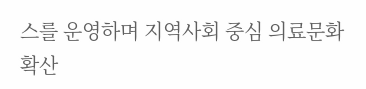스를 운영하며 지역사회 중심 의료문화 확산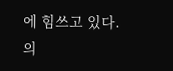에 힘쓰고 있다.
의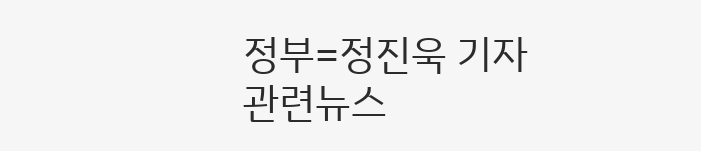정부=정진욱 기자
관련뉴스